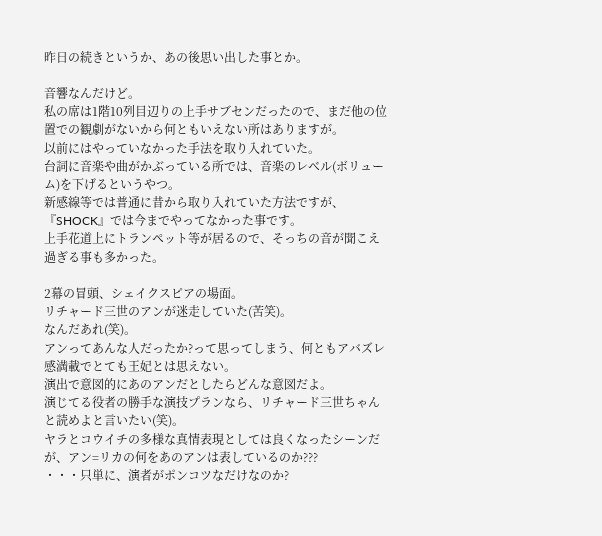昨日の続きというか、あの後思い出した事とか。

音響なんだけど。
私の席は1階10列目辺りの上手サブセンだったので、まだ他の位置での観劇がないから何ともいえない所はありますが。
以前にはやっていなかった手法を取り入れていた。
台詞に音楽や曲がかぶっている所では、音楽のレベル(ボリューム)を下げるというやつ。
新感線等では普通に昔から取り入れていた方法ですが、『SHOCK』では今までやってなかった事です。
上手花道上にトランペット等が居るので、そっちの音が聞こえ過ぎる事も多かった。

2幕の冒頭、シェイクスピアの場面。
リチャード三世のアンが迷走していた(苦笑)。
なんだあれ(笑)。
アンってあんな人だったか?って思ってしまう、何ともアバズレ感満載でとても王妃とは思えない。
演出で意図的にあのアンだとしたらどんな意図だよ。
演じてる役者の勝手な演技プランなら、リチャード三世ちゃんと読めよと言いたい(笑)。
ヤラとコウイチの多様な真情表現としては良くなったシーンだが、アン=リカの何をあのアンは表しているのか???
・・・只単に、演者がポンコツなだけなのか?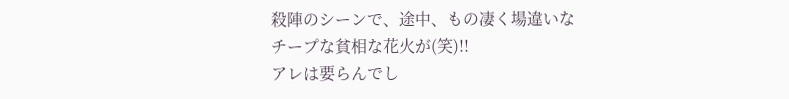殺陣のシーンで、途中、もの凄く場違いなチープな貧相な花火が(笑)!!
アレは要らんでし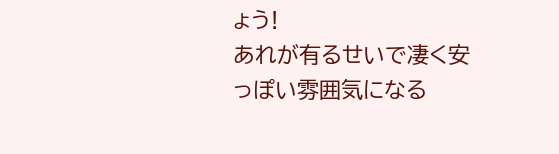ょう!
あれが有るせいで凄く安っぽい雰囲気になる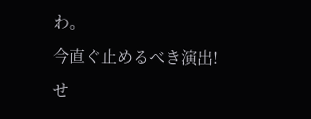わ。
今直ぐ止めるべき演出!
せ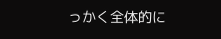っかく全体的に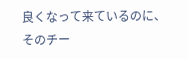良くなって来ているのに、そのチー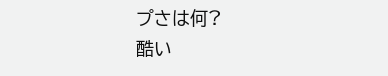プさは何?
酷い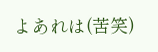よあれは(苦笑)